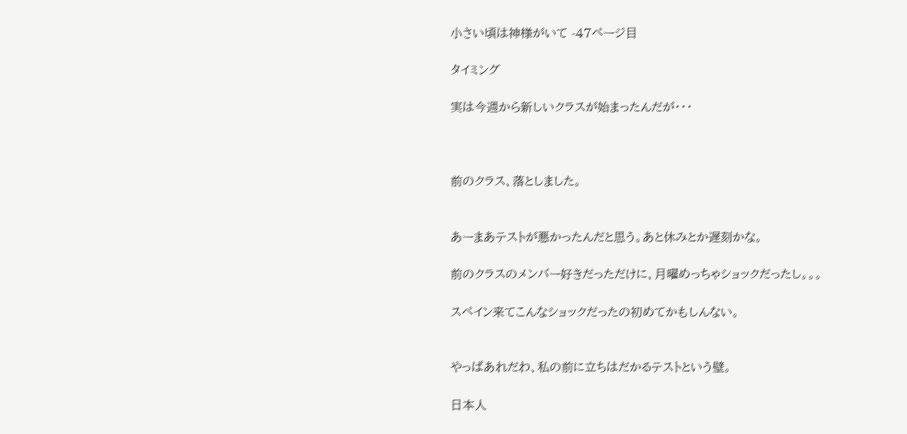小さい頃は神様がいて -47ページ目

タイミング

実は今週から新しいクラスが始まったんだが・・・



前のクラス、落としました。


あーまあテストが悪かったんだと思う。あと休みとか遅刻かな。

前のクラスのメンバー好きだっただけに、月曜めっちゃショックだったし。。。

スペイン来てこんなショックだったの初めてかもしんない。


やっぱあれだわ、私の前に立ちはだかるテストという壁。

日本人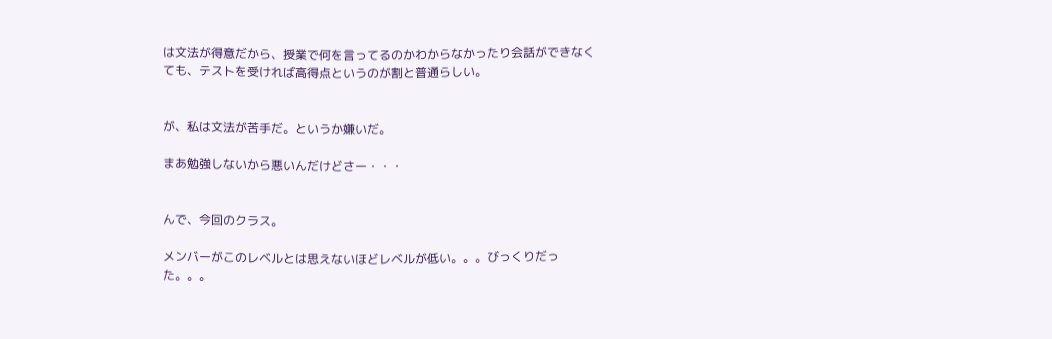は文法が得意だから、授業で何を言ってるのかわからなかったり会話ができなくても、テストを受ければ高得点というのが割と普通らしい。


が、私は文法が苦手だ。というか嫌いだ。

まあ勉強しないから悪いんだけどさー・・・


んで、今回のクラス。

メンバーがこのレベルとは思えないほどレベルが低い。。。びっくりだった。。。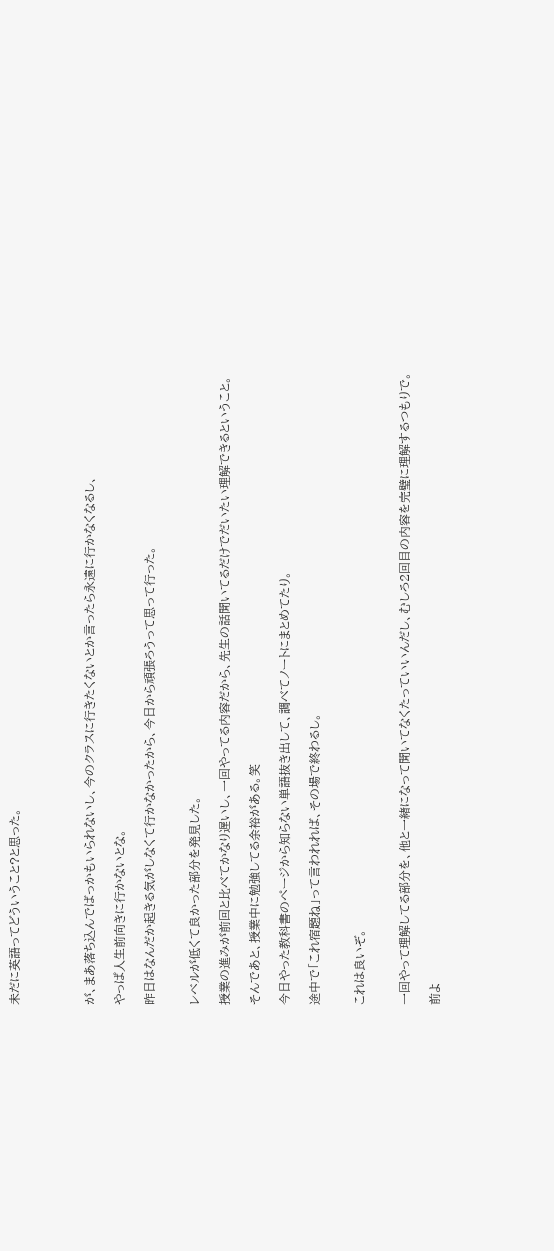未だに英語ってどういうこと?と思った。




が、まあ落ち込んでばっかもいられないし、今のクラスに行きたくないとか言ったら永遠に行かなくなるし、

やっぱ人生前向きに行かないとな。

昨日はなんだか起きる気がしなくて行かなかったから、今日から頑張ろうって思って行った。


レベルが低くて良かった部分を発見した。

授業の進みが前回と比べてかなり遅いし、一回やってる内容だから、先生の話聞いてるだけでだいたい理解できるということ。

そんであと、授業中に勉強してる余裕がある。笑

今日やった教科書のページから知らない単語抜き出して、調べてノートにまとめてたり。

途中で「これ宿題ね」って言われれば、その場で終わるし。


これは良いぞ。


一回やって理解してる部分を、他と一緒になって聞いてなくたっていいんだし、むしろ2回目の内容を完璧に理解するつもりで。

前よ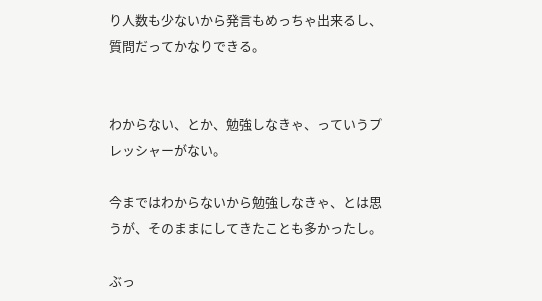り人数も少ないから発言もめっちゃ出来るし、質問だってかなりできる。


わからない、とか、勉強しなきゃ、っていうプレッシャーがない。

今まではわからないから勉強しなきゃ、とは思うが、そのままにしてきたことも多かったし。

ぶっ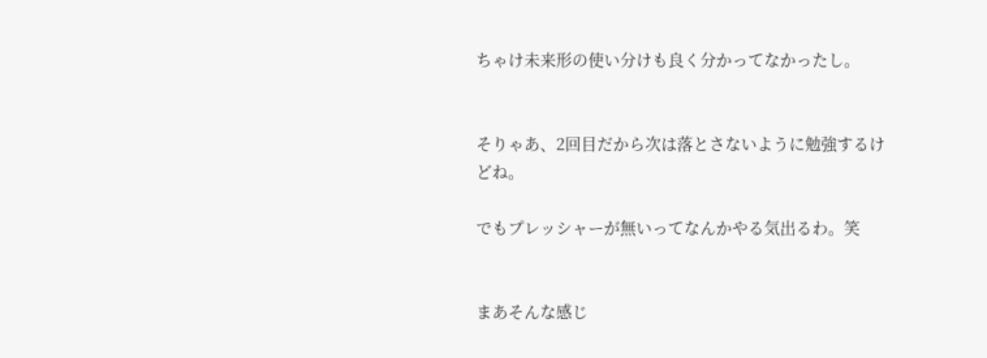ちゃけ未来形の使い分けも良く分かってなかったし。


そりゃあ、2回目だから次は落とさないように勉強するけどね。

でもプレッシャーが無いってなんかやる気出るわ。笑


まあそんな感じ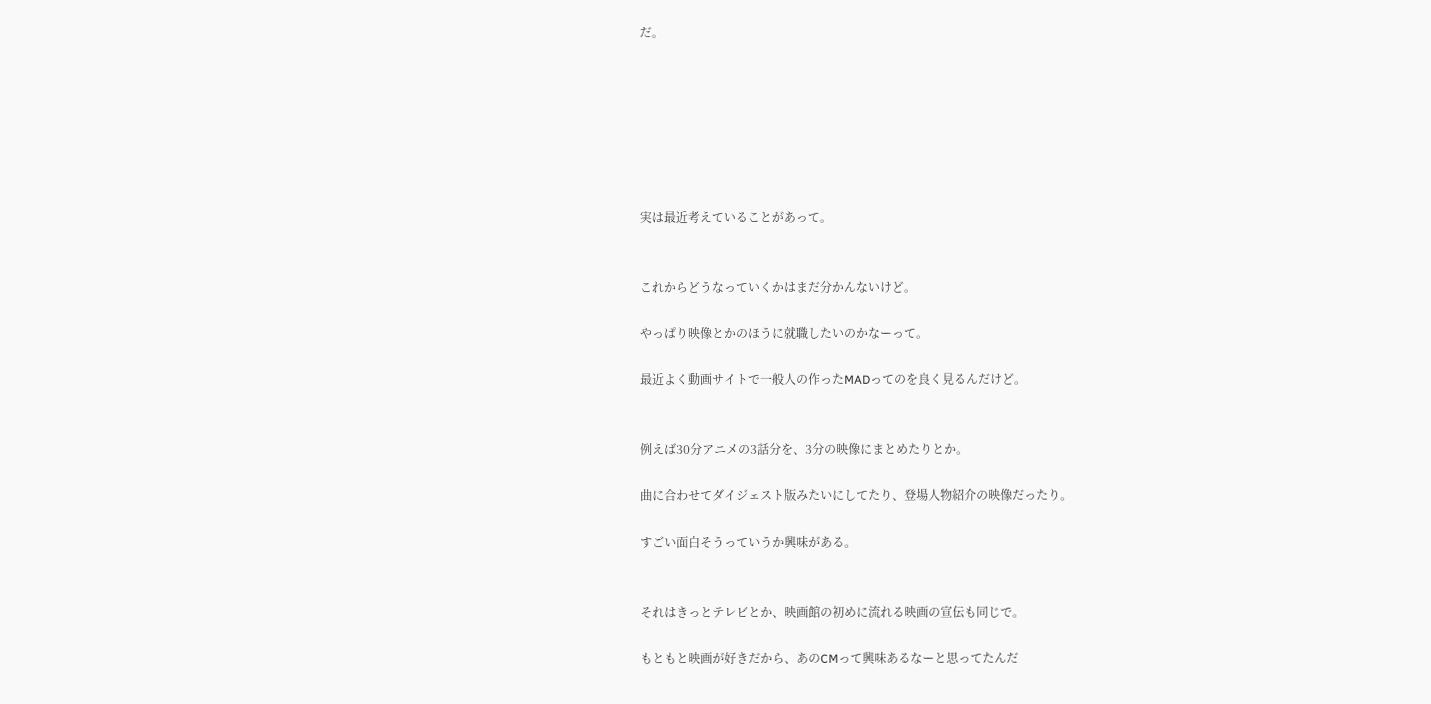だ。







実は最近考えていることがあって。


これからどうなっていくかはまだ分かんないけど。

やっぱり映像とかのほうに就職したいのかなーって。

最近よく動画サイトで一般人の作ったMADってのを良く見るんだけど。


例えば30分アニメの3話分を、3分の映像にまとめたりとか。

曲に合わせてダイジェスト版みたいにしてたり、登場人物紹介の映像だったり。

すごい面白そうっていうか興味がある。


それはきっとテレビとか、映画館の初めに流れる映画の宣伝も同じで。

もともと映画が好きだから、あのCMって興味あるなーと思ってたんだ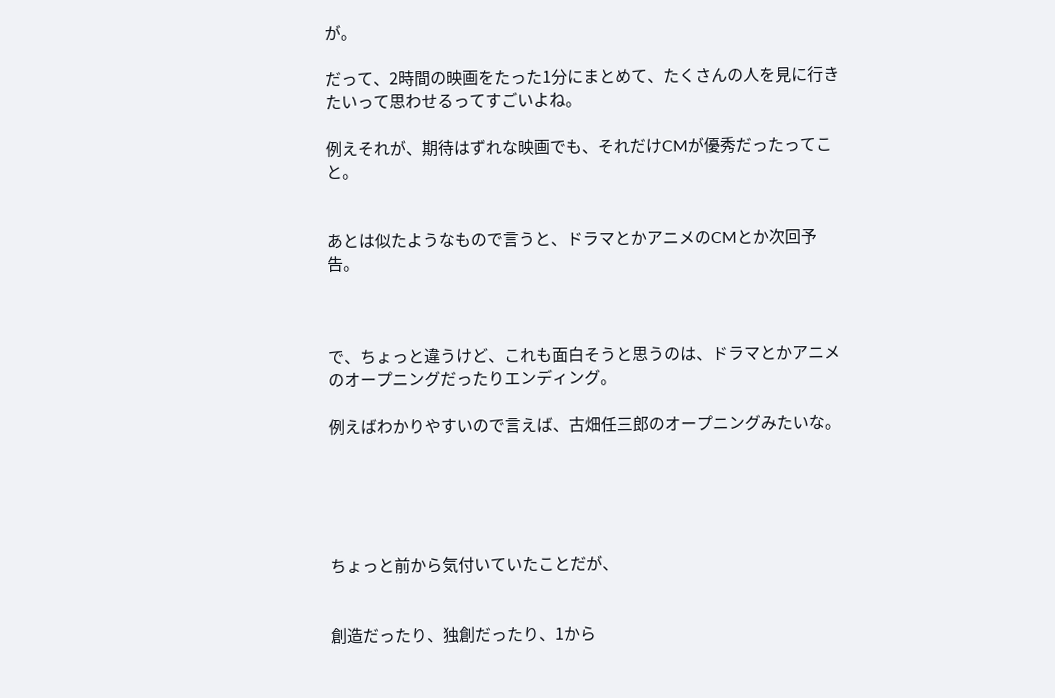が。

だって、2時間の映画をたった1分にまとめて、たくさんの人を見に行きたいって思わせるってすごいよね。

例えそれが、期待はずれな映画でも、それだけCMが優秀だったってこと。


あとは似たようなもので言うと、ドラマとかアニメのCMとか次回予告。



で、ちょっと違うけど、これも面白そうと思うのは、ドラマとかアニメのオープニングだったりエンディング。

例えばわかりやすいので言えば、古畑任三郎のオープニングみたいな。





ちょっと前から気付いていたことだが、


創造だったり、独創だったり、1から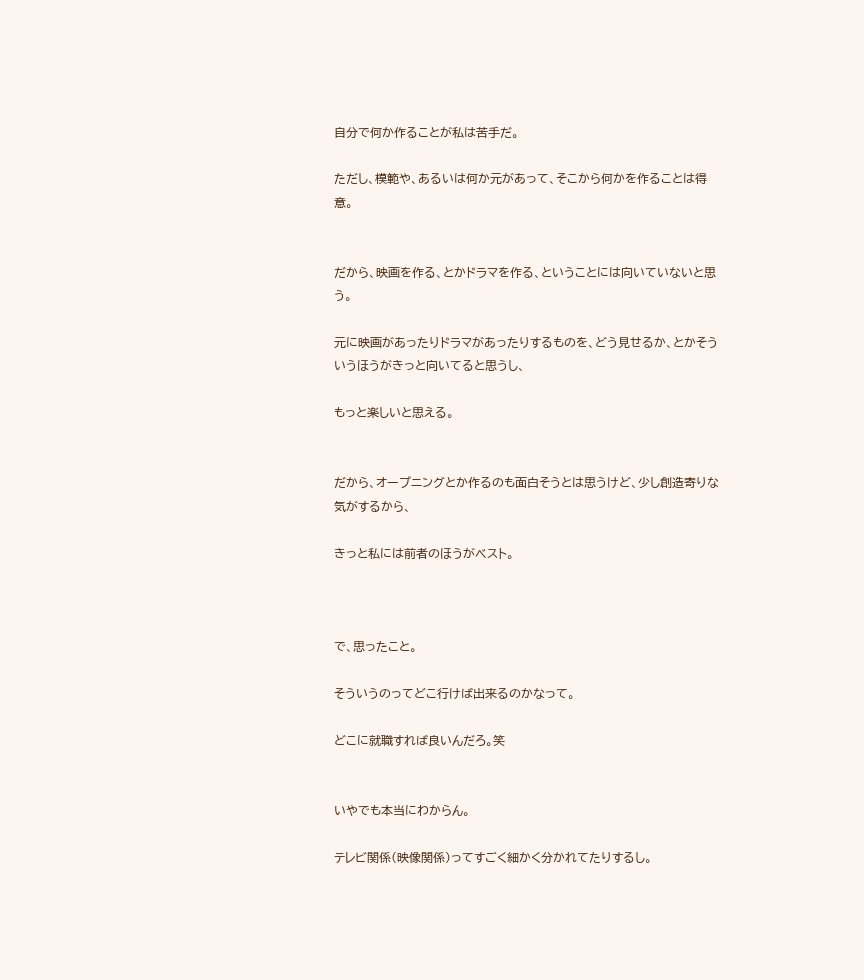自分で何か作ることが私は苦手だ。

ただし、模範や、あるいは何か元があって、そこから何かを作ることは得意。


だから、映画を作る、とかドラマを作る、ということには向いていないと思う。

元に映画があったりドラマがあったりするものを、どう見せるか、とかそういうほうがきっと向いてると思うし、

もっと楽しいと思える。


だから、オープニングとか作るのも面白そうとは思うけど、少し創造寄りな気がするから、

きっと私には前者のほうがベスト。



で、思ったこと。

そういうのってどこ行けば出来るのかなって。

どこに就職すれば良いんだろ。笑


いやでも本当にわからん。

テレビ関係(映像関係)ってすごく細かく分かれてたりするし。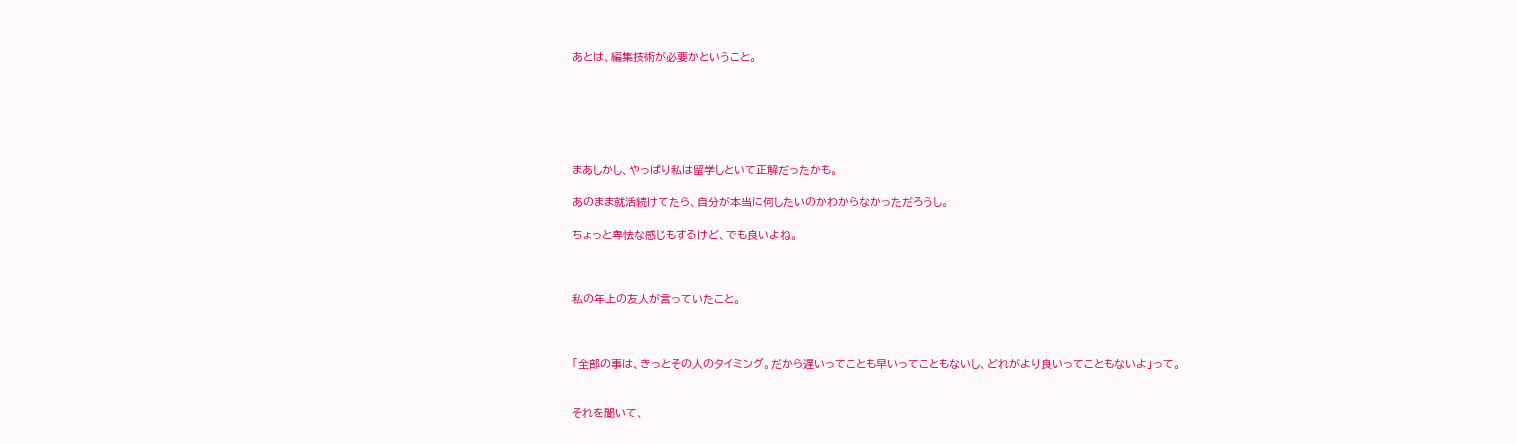あとは、編集技術が必要かということ。






まあしかし、やっぱり私は留学しといて正解だったかも。

あのまま就活続けてたら、自分が本当に何したいのかわからなかっただろうし。

ちょっと卑怯な感じもするけど、でも良いよね。



私の年上の友人が言っていたこと。



「全部の事は、きっとその人のタイミング。だから遅いってことも早いってこともないし、どれがより良いってこともないよ」って。


それを聞いて、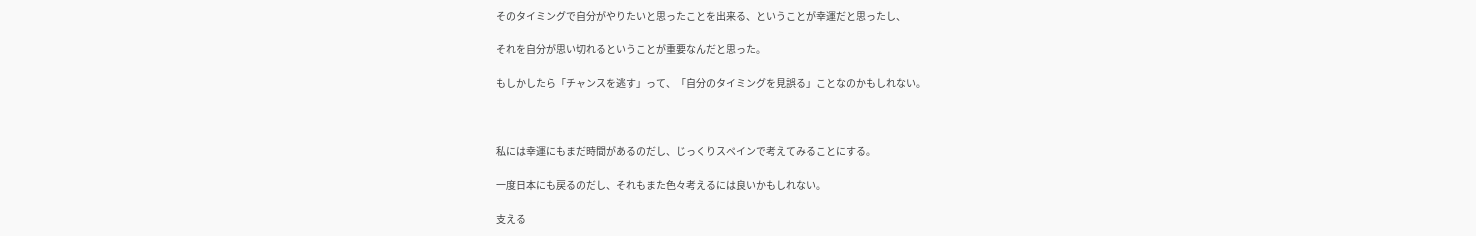そのタイミングで自分がやりたいと思ったことを出来る、ということが幸運だと思ったし、

それを自分が思い切れるということが重要なんだと思った。

もしかしたら「チャンスを逃す」って、「自分のタイミングを見誤る」ことなのかもしれない。



私には幸運にもまだ時間があるのだし、じっくりスペインで考えてみることにする。

一度日本にも戻るのだし、それもまた色々考えるには良いかもしれない。

支える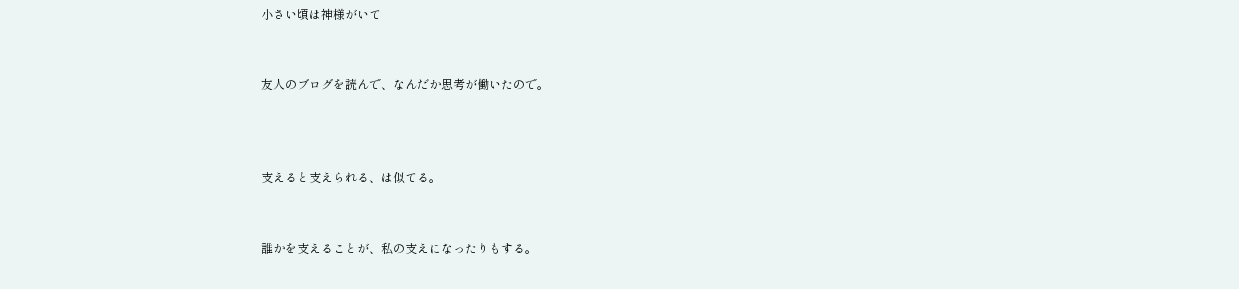小さい頃は神様がいて


友人のブログを読んで、なんだか思考が働いたので。



支えると支えられる、は似てる。


誰かを支えることが、私の支えになったりもする。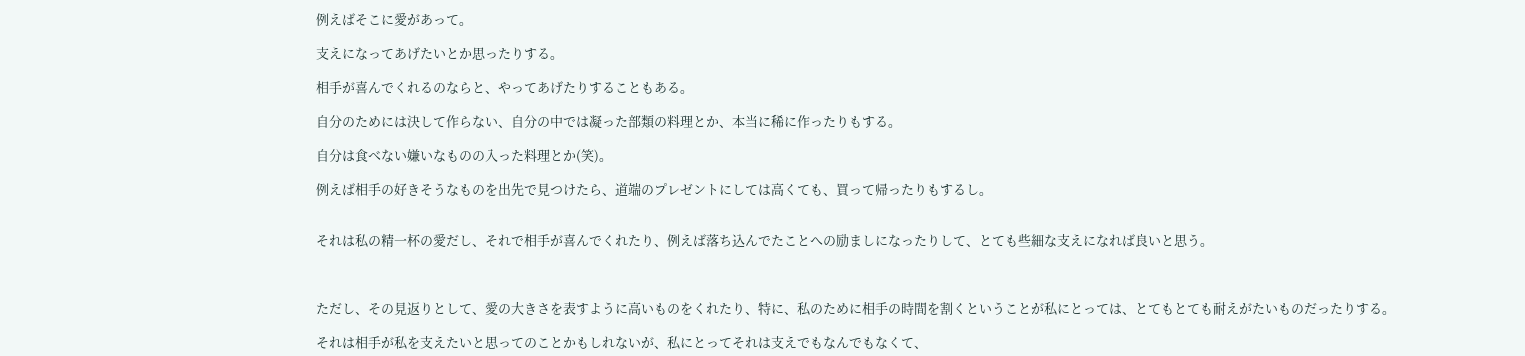例えばそこに愛があって。

支えになってあげたいとか思ったりする。

相手が喜んでくれるのならと、やってあげたりすることもある。

自分のためには決して作らない、自分の中では凝った部類の料理とか、本当に稀に作ったりもする。

自分は食べない嫌いなものの入った料理とか(笑)。

例えば相手の好きそうなものを出先で見つけたら、道端のプレゼントにしては高くても、買って帰ったりもするし。


それは私の精一杯の愛だし、それで相手が喜んでくれたり、例えば落ち込んでたことへの励ましになったりして、とても些細な支えになれば良いと思う。



ただし、その見返りとして、愛の大きさを表すように高いものをくれたり、特に、私のために相手の時間を割くということが私にとっては、とてもとても耐えがたいものだったりする。

それは相手が私を支えたいと思ってのことかもしれないが、私にとってそれは支えでもなんでもなくて、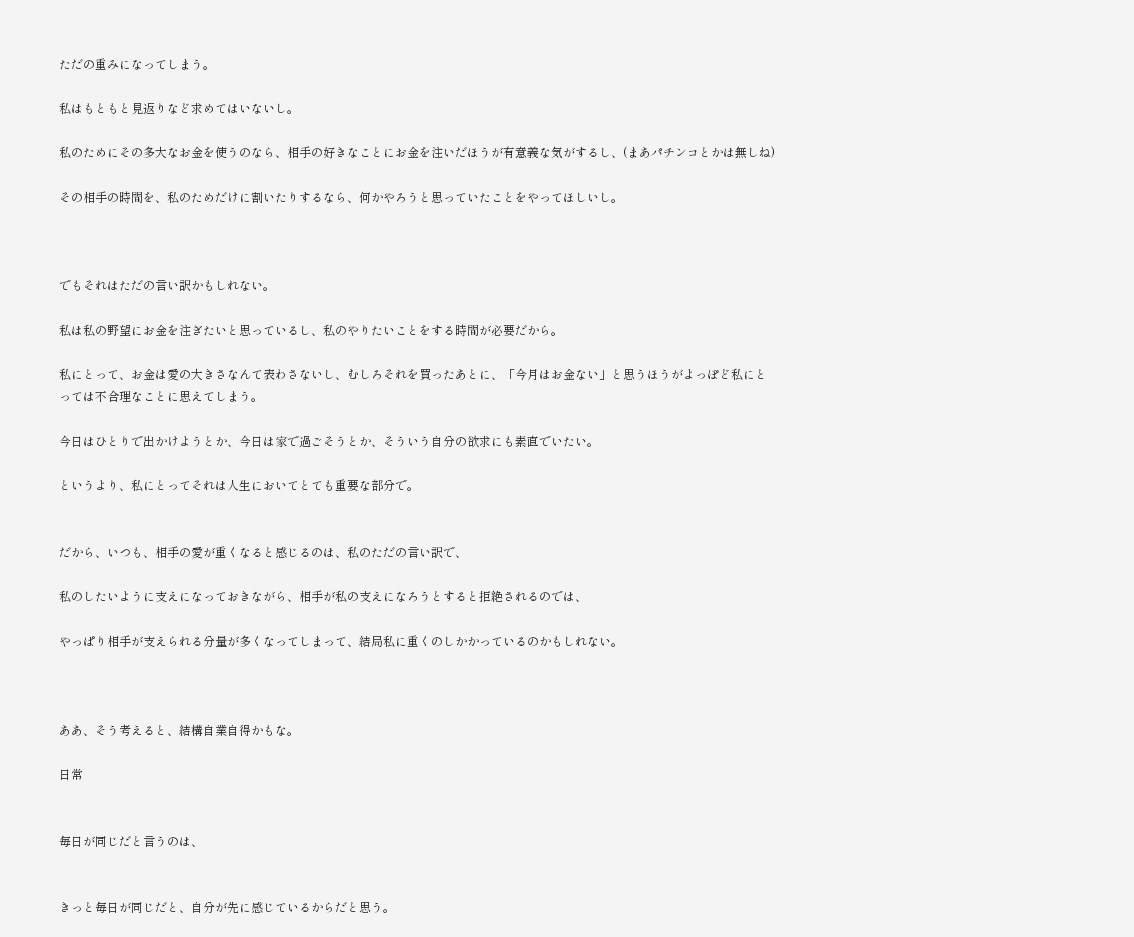ただの重みになってしまう。

私はもともと見返りなど求めてはいないし。

私のためにその多大なお金を使うのなら、相手の好きなことにお金を注いだほうが有意義な気がするし、(まあパチンコとかは無しね)

その相手の時間を、私のためだけに割いたりするなら、何かやろうと思っていたことをやってほしいし。



でもそれはただの言い訳かもしれない。

私は私の野望にお金を注ぎたいと思っているし、私のやりたいことをする時間が必要だから。

私にとって、お金は愛の大きさなんて表わさないし、むしろそれを買ったあとに、「今月はお金ない」と思うほうがよっぽど私にとっては不合理なことに思えてしまう。

今日はひとりで出かけようとか、今日は家で過ごそうとか、そういう自分の欲求にも素直でいたい。

というより、私にとってそれは人生においてとても重要な部分で。


だから、いつも、相手の愛が重くなると感じるのは、私のただの言い訳で、

私のしたいように支えになっておきながら、相手が私の支えになろうとすると拒絶されるのでは、

やっぱり相手が支えられる分量が多くなってしまって、結局私に重くのしかかっているのかもしれない。



ああ、そう考えると、結構自業自得かもな。

日常


毎日が同じだと言うのは、


きっと毎日が同じだと、自分が先に感じているからだと思う。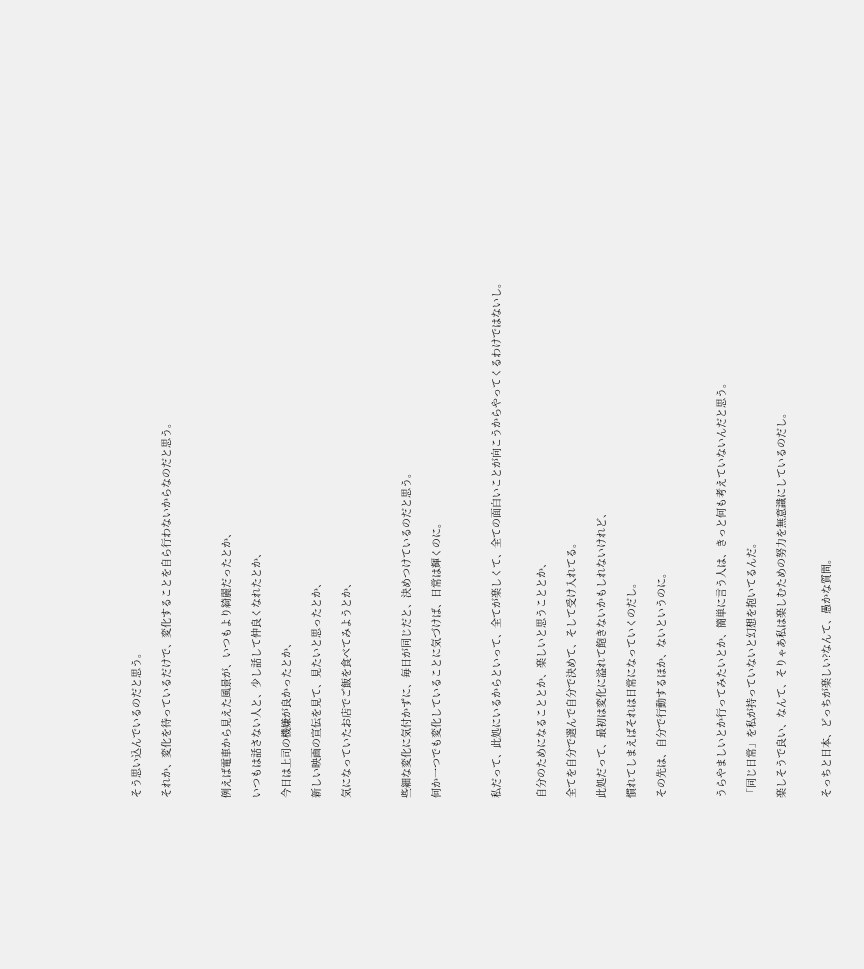そう思い込んでいるのだと思う。

それか、変化を待っているだけで、変化することを自ら行わないからなのだと思う。



例えば電車から見えた風景が、いつもより綺麗だったとか、

いつもは話さない人と、少し話して仲良くなれたとか、

今日は上司の機嫌が良かったとか、

新しい映画の宣伝を見て、見たいと思ったとか、

気になっていたお店でご飯を食べてみようとか、



些細な変化に気付かずに、毎日が同じだと、決めつけているのだと思う。

何か一つでも変化していることに気づけば、日常は輝くのに。



私だって、此処にいるからといって、全てが楽しくて、全ての面白いことが向こうからやってくるわけではないし。


自分のためになることとか、楽しいと思うこととか、

全てを自分で選んで自分で決めて、そして受け入れてる。

此処だって、最初は変化に溢れて飽きないかもしれないけれど、

慣れてしまえばそれは日常になっていくのだし。

その先は、自分で行動するほか、ないというのに。



うらやましいとか行ってみたいとか、簡単に言う人は、きっと何も考えていないんだと思う。

「同じ日常」を私が持っていないと幻想を抱いてるんだ。

楽しそうで良い、なんて、そりゃあ私は楽しむための努力を無意識にしているのだし。


そっちと日本、どっちが楽しい?なんて、愚かな質問。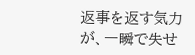返事を返す気力が、一瞬で失せ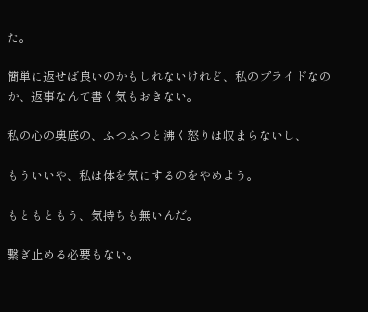た。

簡単に返せば良いのかもしれないけれど、私のプライドなのか、返事なんて書く気もおきない。

私の心の奥底の、ふつふつと沸く怒りは収まらないし、

もういいや、私は体を気にするのをやめよう。

もともともう、気持ちも無いんだ。

繋ぎ止める必要もない。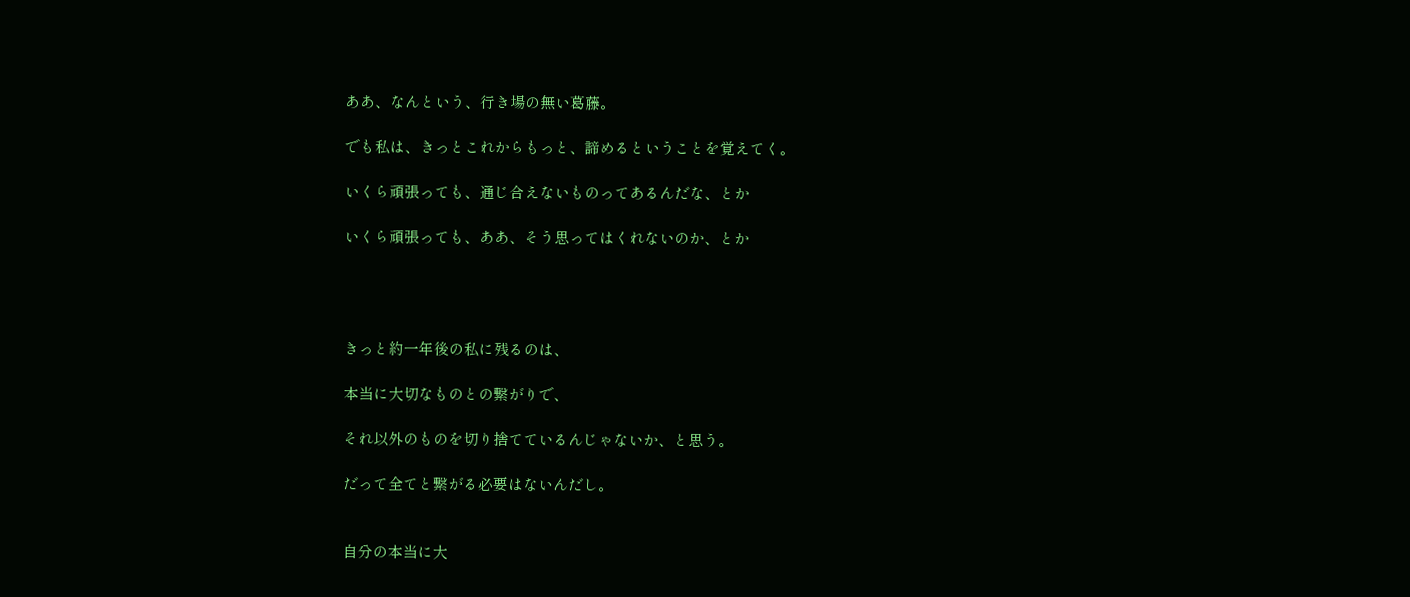ああ、なんという、行き場の無い葛藤。

でも私は、きっとこれからもっと、諦めるということを覚えてく。

いくら頑張っても、通じ合えないものってあるんだな、とか

いくら頑張っても、ああ、そう思ってはくれないのか、とか




きっと約一年後の私に残るのは、

本当に大切なものとの繋がりで、

それ以外のものを切り捨てているんじゃないか、と思う。

だって全てと繋がる必要はないんだし。


自分の本当に大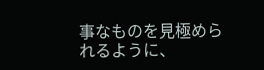事なものを見極められるように、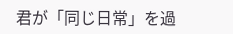君が「同じ日常」を過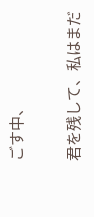ごす中、

君を残して、私はまだ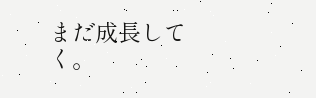まだ成長してく。